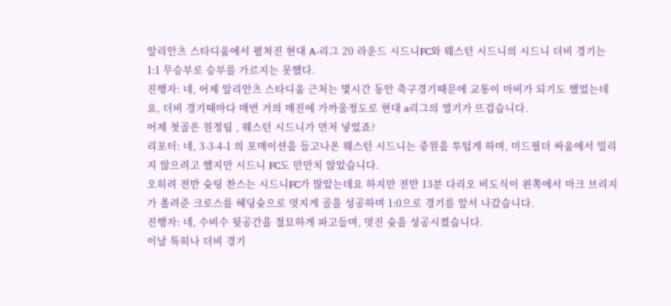알리안츠 스타디움에서 펼쳐진 현대 A-리그 20 라운드 시드니FC와 웨스턴 시드니의 시드니 더비 경기는 1:1 무승부로 승부를 가르지는 못했다.
진행자: 네, 어제 알리안츠 스타디움 근처는 몇시간 동안 축구경기때문에 교통이 마비가 되기도 했었는데요, 더비 경기때마다 매번 거의 매진에 가까울정도로 현대 a리그의 열기가 뜨겁습니다.
어제 첫골은 원정팀 , 웨스턴 시드니가 먼저 넣었죠?
리포터: 네, 3-3-4-1 의 포매이션을 들고나온 웨스턴 시드니는 중원을 투텁게 하며, 미드필더 싸움에서 밀리지 않으려고 했지만 시드니 FC도 만만치 않았습니다.
오히려 전반 슛팅 찬스는 시드니FC가 많았는데요 하지만 전반 13분 다리오 비도식이 왼쪽에서 마크 브리지가 올려준 크로스를 헤딩슛으로 멋지게 골을 성공하며 1:0으로 경기를 앞서 나갔습니다.
진행자: 네, 수비수 뒷공간을 절묘하게 파고들며, 멋진 슛을 성공시켰습니다.
이날 특히나 더비 경기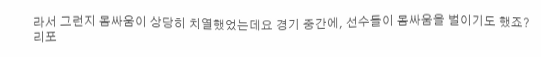라서 그런지 몸싸움이 상당히 치열했었는데요 경기 중간에, 선수들이 몸싸움을 벌이기도 했죠?
리포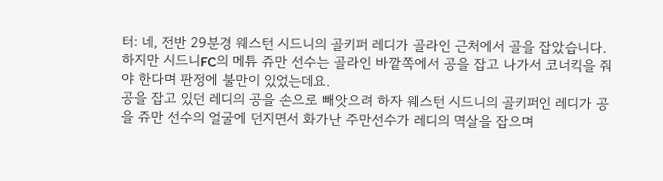터: 네, 전반 29분경 웨스턴 시드니의 골키퍼 레디가 골라인 근처에서 골을 잡았습니다. 하지만 시드니FC의 메튜 쥬만 선수는 골라인 바깥쪽에서 공을 잡고 나가서 코너킥을 줘야 한다며 판정에 불만이 있었는데요.
공을 잡고 있던 레디의 공을 손으로 빼앗으려 하자 웨스턴 시드니의 골키퍼인 레디가 공을 쥬만 선수의 얼굴에 던지면서 화가난 주만선수가 레디의 멱살을 잡으며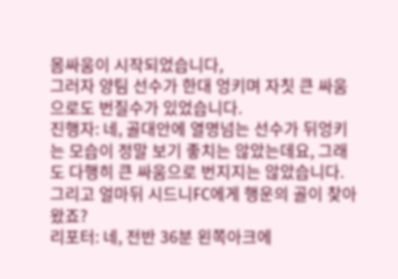몸싸움이 시작되었습니다,
그러자 양팀 선수가 한대 엉키며 자칫 큰 싸움으로도 번질수가 있었습니다.
진행자: 네, 골대안에 열명넘는 선수가 뒤엉키는 모습이 정말 보기 좋치는 않았는데요, 그래도 다행히 큰 싸움으로 번지지는 않았습니다.
그리고 얼마뒤 시드니FC에게 행운의 골이 찾아왔죠?
리포터: 네, 전반 36분 왼쪽아크에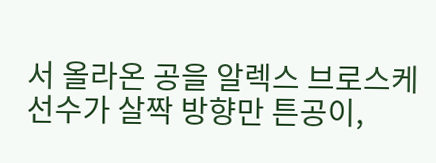서 올라온 공을 알렉스 브로스케 선수가 살짝 방향만 튼공이,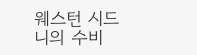웨스턴 시드니의 수비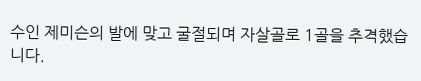수인 제미슨의 발에 맞고 굴절되며 자살골로 1골을 추격했습니다.